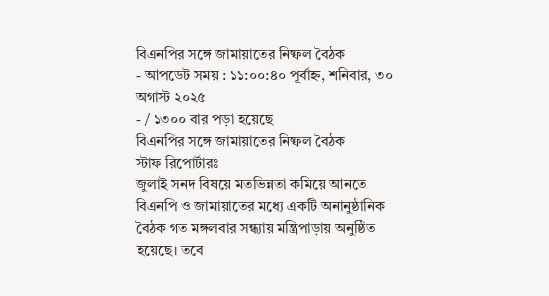বিএনপির সঙ্গে জামায়াতের নিষ্ফল বৈঠক
- আপডেট সময় : ১১:০০:৪০ পূর্বাহ্ন, শনিবার, ৩০ অগাস্ট ২০২৫
- / ১৩০০ বার পড়া হয়েছে
বিএনপির সঙ্গে জামায়াতের নিষ্ফল বৈঠক
স্টাফ রিপোর্টারঃ
জুলাই সনদ বিষয়ে মতভিন্নতা কমিয়ে আনতে বিএনপি ও জামায়াতের মধ্যে একটি অনানুষ্ঠানিক বৈঠক গত মঙ্গলবার সন্ধ্যায় মন্ত্রিপাড়ায় অনুষ্ঠিত হয়েছে। তবে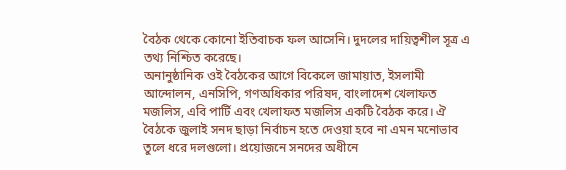বৈঠক থেকে কোনো ইতিবাচক ফল আসেনি। দুদলের দায়িত্বশীল সূত্র এ তথ্য নিশ্চিত করেছে।
অনানুষ্ঠানিক ওই বৈঠকের আগে বিকেলে জামায়াত, ইসলামী আন্দোলন, এনসিপি, গণঅধিকার পরিষদ, বাংলাদেশ খেলাফত মজলিস, এবি পার্টি এবং খেলাফত মজলিস একটি বৈঠক করে। ঐ বৈঠকে জুলাই সনদ ছাড়া নির্বাচন হতে দেওয়া হবে না এমন মনোভাব তুলে ধরে দলগুলো। প্রয়োজনে সনদের অধীনে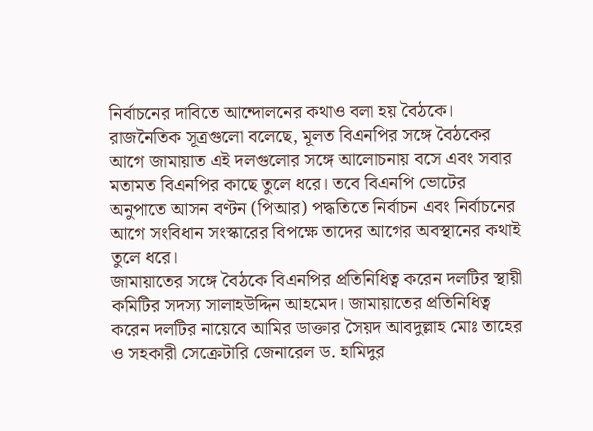নির্বাচনের দাবিতে আন্দোলনের কথাও বলা হয় বৈঠকে।
রাজনৈতিক সূত্রগুলো বলেছে, মূলত বিএনপির সঙ্গে বৈঠকের আগে জামায়াত এই দলগুলোর সঙ্গে আলোচনায় বসে এবং সবার মতামত বিএনপির কাছে তুলে ধরে। তবে বিএনপি ভোটের অনুপাতে আসন বণ্টন (পিআর) পদ্ধতিতে নির্বাচন এবং নির্বাচনের আগে সংবিধান সংস্কারের বিপক্ষে তাদের আগের অবস্থানের কথাই তুলে ধরে।
জামায়াতের সঙ্গে বৈঠকে বিএনপির প্রতিনিধিত্ব করেন দলটির স্থায়ী কমিটির সদস্য সালাহউদ্দিন আহমেদ। জামায়াতের প্রতিনিধিত্ব করেন দলটির নায়েবে আমির ডাক্তার সৈয়দ আবদুল্লাহ মোঃ তাহের ও সহকারী সেক্রেটারি জেনারেল ড. হামিদুর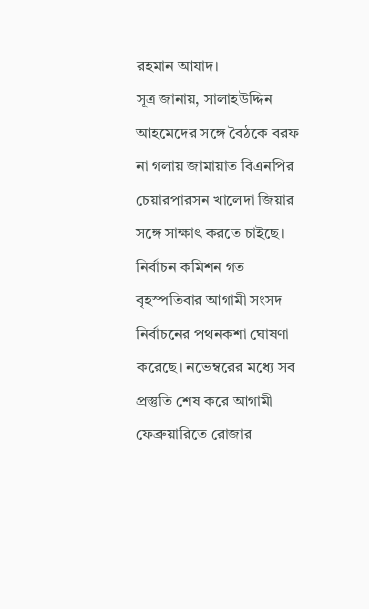রহমান আযাদ।
সূত্র জানায়, সালাহউদ্দিন আহমেদের সঙ্গে বৈঠকে বরফ না গলায় জামায়াত বিএনপির চেয়ারপারসন খালেদা জিয়ার সঙ্গে সাক্ষাৎ করতে চাইছে।
নির্বাচন কমিশন গত বৃহস্পতিবার আগামী সংসদ নির্বাচনের পথনকশা ঘোষণা করেছে। নভেম্বরের মধ্যে সব প্রস্তুতি শেষ করে আগামী ফেব্রুয়ারিতে রোজার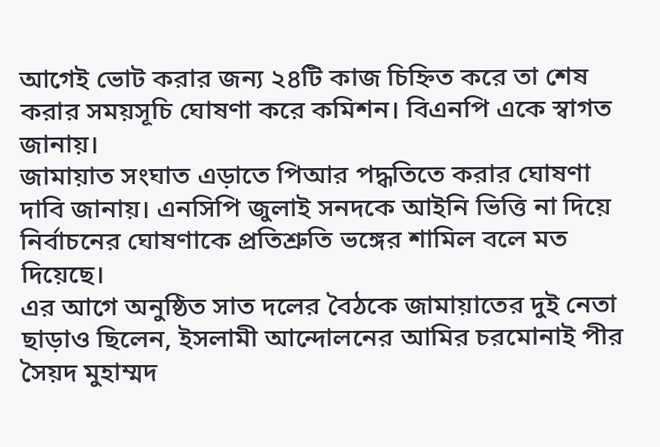আগেই ভোট করার জন্য ২৪টি কাজ চিহ্নিত করে তা শেষ করার সময়সূচি ঘোষণা করে কমিশন। বিএনপি একে স্বাগত জানায়।
জামায়াত সংঘাত এড়াতে পিআর পদ্ধতিতে করার ঘোষণা দাবি জানায়। এনসিপি জুলাই সনদকে আইনি ভিত্তি না দিয়ে নির্বাচনের ঘোষণাকে প্রতিশ্রুতি ভঙ্গের শামিল বলে মত দিয়েছে।
এর আগে অনুষ্ঠিত সাত দলের বৈঠকে জামায়াতের দুই নেতা ছাড়াও ছিলেন, ইসলামী আন্দোলনের আমির চরমোনাই পীর সৈয়দ মুহাম্মদ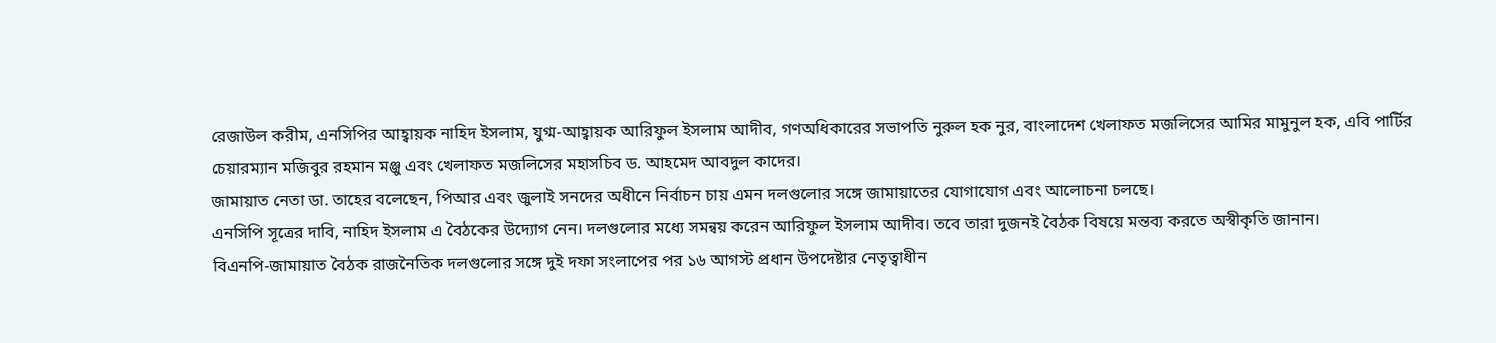রেজাউল করীম, এনসিপির আহ্বায়ক নাহিদ ইসলাম, যুগ্ম-আহ্বায়ক আরিফুল ইসলাম আদীব, গণঅধিকারের সভাপতি নুরুল হক নুর, বাংলাদেশ খেলাফত মজলিসের আমির মামুনুল হক, এবি পার্টির চেয়ারম্যান মজিবুর রহমান মঞ্জু এবং খেলাফত মজলিসের মহাসচিব ড. আহমেদ আবদুল কাদের।
জামায়াত নেতা ডা. তাহের বলেছেন, পিআর এবং জুলাই সনদের অধীনে নির্বাচন চায় এমন দলগুলোর সঙ্গে জামায়াতের যোগাযোগ এবং আলোচনা চলছে।
এনসিপি সূত্রের দাবি, নাহিদ ইসলাম এ বৈঠকের উদ্যোগ নেন। দলগুলোর মধ্যে সমন্বয় করেন আরিফুল ইসলাম আদীব। তবে তারা দুজনই বৈঠক বিষয়ে মন্তব্য করতে অস্বীকৃতি জানান।
বিএনপি-জামায়াত বৈঠক রাজনৈতিক দলগুলোর সঙ্গে দুই দফা সংলাপের পর ১৬ আগস্ট প্রধান উপদেষ্টার নেতৃত্বাধীন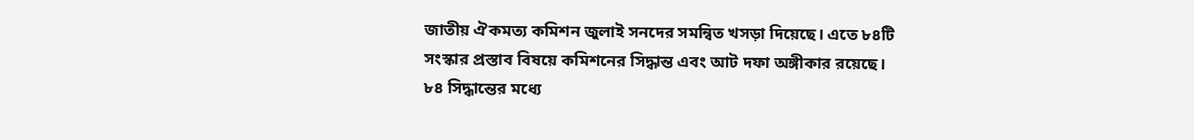জাতীয় ঐকমত্য কমিশন জুলাই সনদের সমন্বিত খসড়া দিয়েছে। এতে ৮৪টি সংস্কার প্রস্তাব বিষয়ে কমিশনের সিদ্ধান্ত এবং আট দফা অঙ্গীকার রয়েছে।
৮৪ সিদ্ধান্তের মধ্যে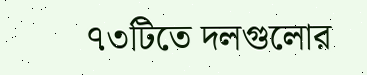৭৩টিতে দলগুলোর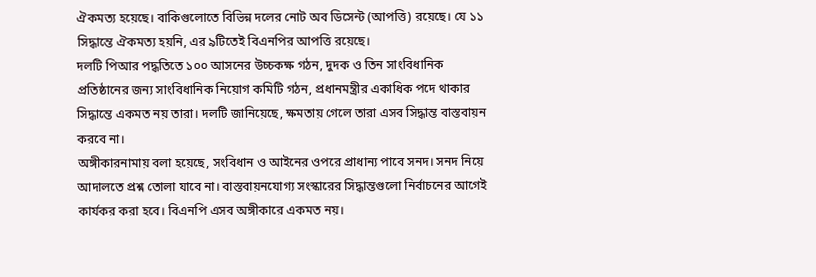ঐকমত্য হয়েছে। বাকিগুলোতে বিভিন্ন দলের নোট অব ডিসেন্ট (আপত্তি) রয়েছে। যে ১১ সিদ্ধান্তে ঐকমত্য হয়নি, এর ৯টিতেই বিএনপির আপত্তি রয়েছে।
দলটি পিআর পদ্ধতিতে ১০০ আসনের উচ্চকক্ষ গঠন, দুদক ও তিন সাংবিধানিক প্রতিষ্ঠানের জন্য সাংবিধানিক নিয়োগ কমিটি গঠন, প্রধানমন্ত্রীর একাধিক পদে থাকার সিদ্ধান্তে একমত নয় তারা। দলটি জানিয়েছে, ক্ষমতায় গেলে তারা এসব সিদ্ধান্ত বাস্তবায়ন করবে না।
অঙ্গীকারনামায় বলা হয়েছে, সংবিধান ও আইনের ওপরে প্রাধান্য পাবে সনদ। সনদ নিয়ে আদালতে প্রশ্ন তোলা যাবে না। বাস্তবায়নযোগ্য সংস্কারের সিদ্ধান্তগুলো নির্বাচনের আগেই কার্যকর করা হবে। বিএনপি এসব অঙ্গীকারে একমত নয়।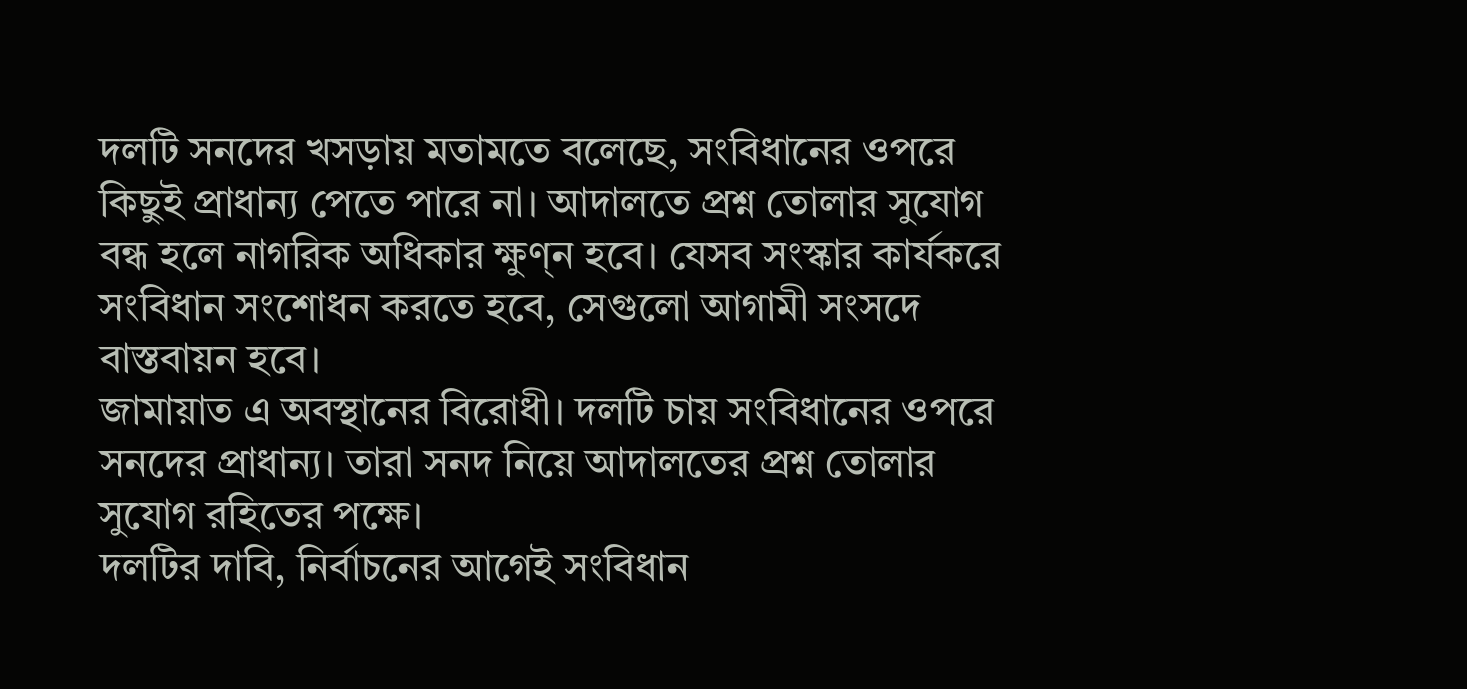দলটি সনদের খসড়ায় মতামতে বলেছে, সংবিধানের ওপরে কিছুই প্রাধান্য পেতে পারে না। আদালতে প্রশ্ন তোলার সুযোগ বন্ধ হলে নাগরিক অধিকার ক্ষুণ্ন হবে। যেসব সংস্কার কার্যকরে সংবিধান সংশোধন করতে হবে, সেগুলো আগামী সংসদে বাস্তবায়ন হবে।
জামায়াত এ অবস্থানের বিরোধী। দলটি চায় সংবিধানের ওপরে সনদের প্রাধান্য। তারা সনদ নিয়ে আদালতের প্রশ্ন তোলার সুযোগ রহিতের পক্ষে।
দলটির দাবি, নির্বাচনের আগেই সংবিধান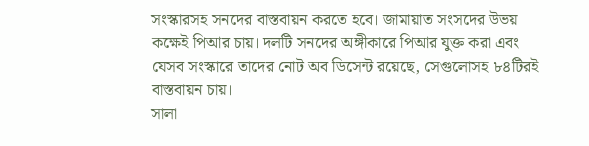সংস্কারসহ সনদের বাস্তবায়ন করতে হবে। জামায়াত সংসদের উভয় কক্ষেই পিআর চায়। দলটি সনদের অঙ্গীকারে পিআর যুক্ত করা এবং যেসব সংস্কারে তাদের নোট অব ডিসেন্ট রয়েছে, সেগুলোসহ ৮৪টিরই বাস্তবায়ন চায়।
সালা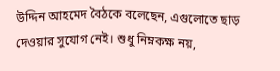উদ্দিন আহমেদ বৈঠকে বলেছেন, এগুলোতে ছাড় দেওয়ার সুযোগ নেই। শুধু নিম্নকক্ষ নয়,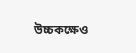উচ্চকক্ষেও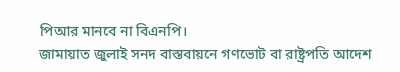পিআর মানবে না বিএনপি।
জামায়াত জুলাই সনদ বাস্তবায়নে গণভোট বা রাষ্ট্রপতি আদেশ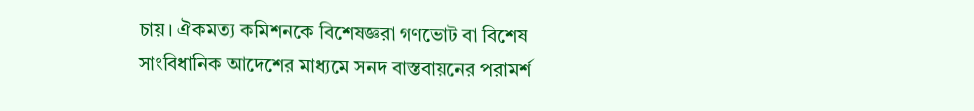চায়। ঐকমত্য কমিশনকে বিশেষজ্ঞরা গণভোট বা বিশেষ সাংবিধানিক আদেশের মাধ্যমে সনদ বাস্তবায়নের পরামর্শ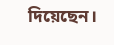দিয়েছেন।